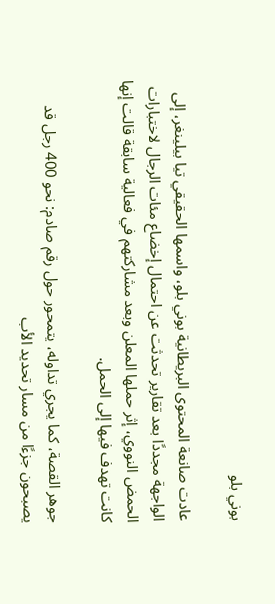بوني بلو

عادت صانعة المحتوى البريطانية بوني بلو، واسمها الحقيقي تيا بيلينغر، إلى الواجهة مجددًا بعد تقارير تحدثت عن احتمال إخضاع مئات الرجال لاختبارات الحمض النووي، إثر حملها المعلن وبعد مشاركتهم في فعالية سابقة قالت إنها كانت تهدف فيها إلى الحمل.

جوهر القصة، كما يجري تداوله، يتمحور حول رقم صادم: نحو 400 رجل قد يصبحون جزءًا من مسار تحديد الأب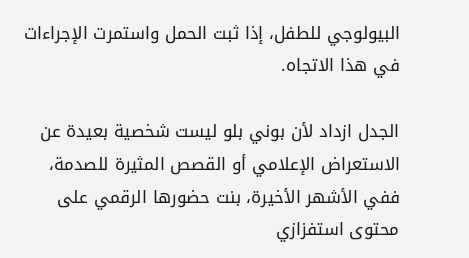البيولوجي للطفل، إذا ثبت الحمل واستمرت الإجراءات في هذا الاتجاه.

الجدل ازداد لأن بوني بلو ليست شخصية بعيدة عن الاستعراض الإعلامي أو القصص المثيرة للصدمة، ففي الأشهر الأخيرة، بنت حضورها الرقمي على محتوى استفزازي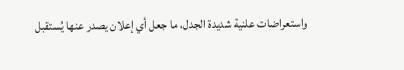واستعراضات علنية شديدة الجدل، ما جعل أي إعلان يصدر عنها يُستقبل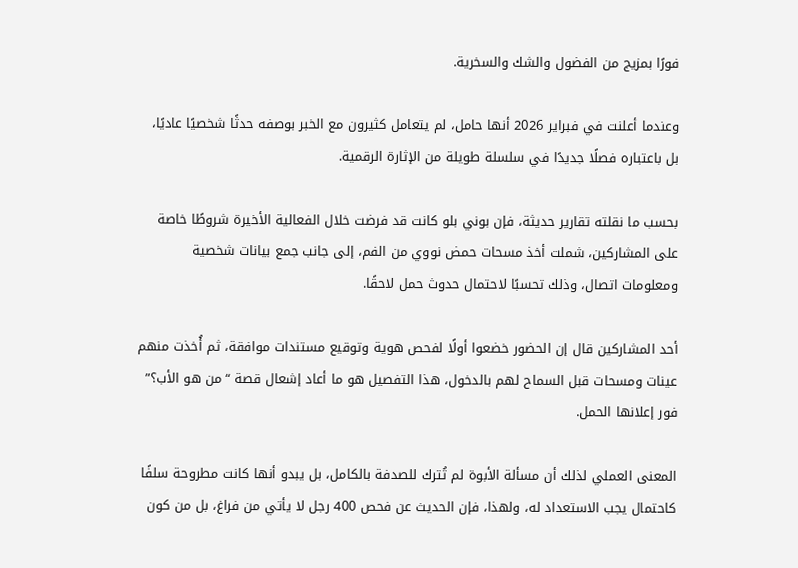فورًا بمزيج من الفضول والشك والسخرية.

وعندما أعلنت في فبراير 2026 أنها حامل، لم يتعامل كثيرون مع الخبر بوصفه حدثًا شخصيًا عاديًا، بل باعتباره فصلًا جديدًا في سلسلة طويلة من الإثارة الرقمية.

بحسب ما نقلته تقارير حديثة، فإن بوني بلو كانت قد فرضت خلال الفعالية الأخيرة شروطًا خاصة على المشاركين، شملت أخذ مسحات حمض نووي من الفم، إلى جانب جمع بيانات شخصية ومعلومات اتصال، وذلك تحسبًا لاحتمال حدوث حمل لاحقًا.

أحد المشاركين قال إن الحضور خضعوا أولًا لفحص هوية وتوقيع مستندات موافقة، ثم أُخذت منهم عينات ومسحات قبل السماح لهم بالدخول، هذا التفصيل هو ما أعاد إشعال قصة “من هو الأب؟” فور إعلانها الحمل.

المعنى العملي لذلك أن مسألة الأبوة لم تُترك للصدفة بالكامل، بل يبدو أنها كانت مطروحة سلفًا كاحتمال يجب الاستعداد له، ولهذا، فإن الحديث عن فحص 400 رجل لا يأتي من فراغ، بل من كون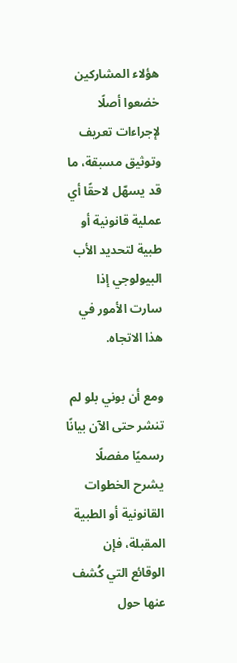هؤلاء المشاركين خضعوا أصلًا لإجراءات تعريف وتوثيق مسبقة، ما قد يسهّل لاحقًا أي عملية قانونية أو طبية لتحديد الأب البيولوجي إذا سارت الأمور في هذا الاتجاه.

ومع أن بوني بلو لم تنشر حتى الآن بيانًا رسميًا مفصلًا يشرح الخطوات القانونية أو الطبية المقبلة، فإن الوقائع التي كُشف عنها حول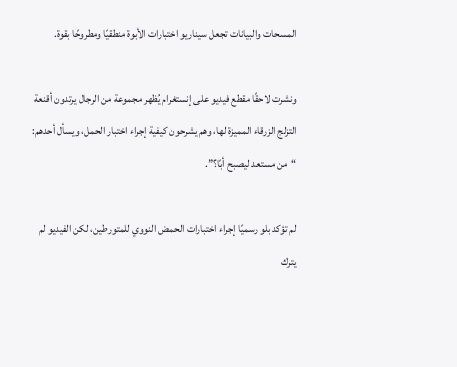المسحات والبيانات تجعل سيناريو اختبارات الأبوة منطقيًا ومطروحًا بقوة.

ونشرت لاحقًا مقطع فيديو على إنستغرام يُظهر مجموعة من الرجال يرتدون أقنعة التزلج الزرقاء المميزة لها، وهم يشرحون كيفية إجراء اختبار الحمل، ويسأل أحدهم: “من مستعد ليصبح أبًا؟”.

لم تؤكد بلو رسميًا إجراء اختبارات الحمض النووي للمتورطين، لكن الفيديو لم يترك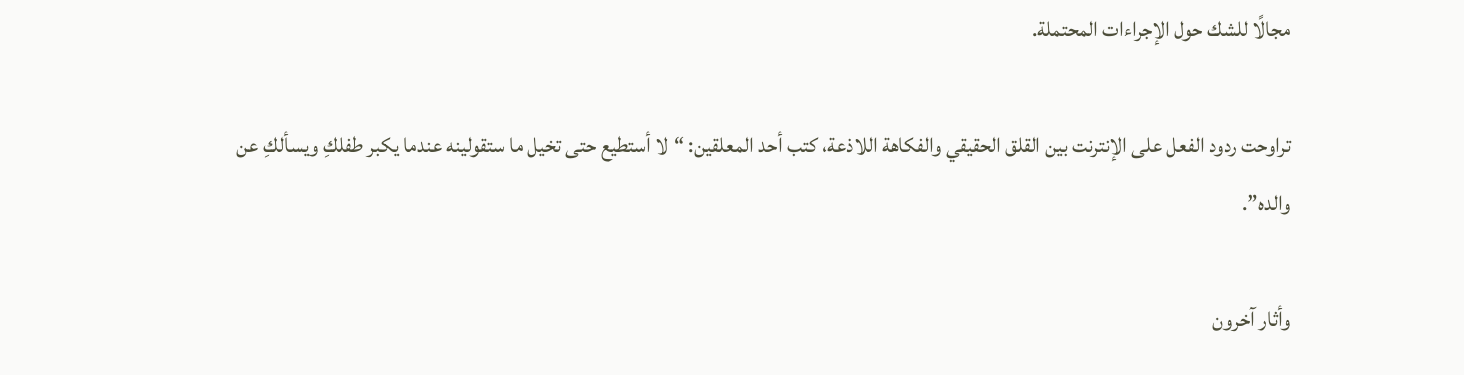مجالًا للشك حول الإجراءات المحتملة.

تراوحت ردود الفعل على الإنترنت بين القلق الحقيقي والفكاهة اللاذعة، كتب أحد المعلقين: “لا أستطيع حتى تخيل ما ستقولينه عندما يكبر طفلكِ ويسألكِ عن والده”.

وأثار آخرون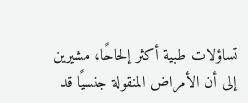تساؤلات طبية أكثر إلحاحًا، مشيرين إلى أن الأمراض المنقولة جنسيًا قد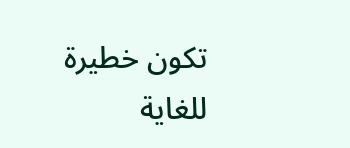تكون خطيرة للغاية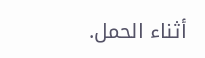أثناء الحمل.